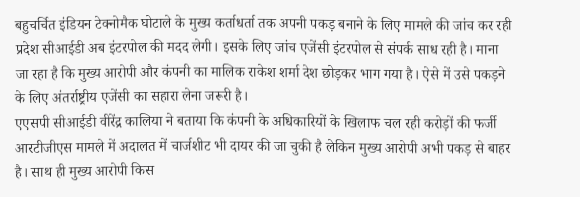बहुचर्चित इंडियन टेक्नोमैक घोटाले के मुख्य कर्ताधर्ता तक अपनी पकड़ बनाने के लिए मामले की जांच कर रही प्रदेश सीआईडी अब इंटरपोल की मदद लेगी। इसके लिए जांच एजेंसी इंटरपोल से संपर्क साध रही है। माना जा रहा है कि मुख्य आरोपी और कंपनी का मालिक राकेश शर्मा देश छोड़कर भाग गया है। ऐसे में उसे पकड़ने के लिए अंतर्राष्ट्रीय एजेंसी का सहारा लेना जरूरी है।
एएसपी सीआईडी वीरेंद्र कालिया ने बताया कि कंपनी के अधिकारियों के खिलाफ चल रही करोड़ों की फर्जी आरटीजीएस मामले में अदालत में चार्जशीट भी दायर की जा चुकी है लेकिन मुख्य आरोपी अभी पकड़ से बाहर है। साथ ही मुख्य आरोपी किस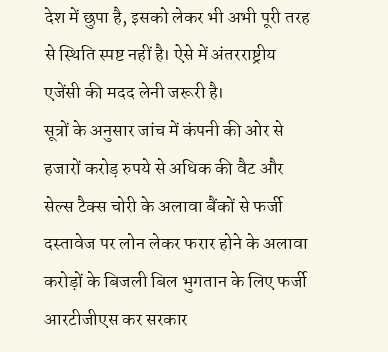देश में छुपा है, इसको लेकर भी अभी पूरी तरह से स्थिति स्पष्ट नहीं है। ऐसे में अंतरराष्ट्रीय एजेंसी की मदद लेनी जरूरी है।
सूत्रों के अनुसार जांच में कंपनी की ओर से हजारों करोड़ रुपये से अधिक की वैट और सेल्स टैक्स चोरी के अलावा बैंकों से फर्जी दस्तावेज पर लोन लेकर फरार होने के अलावा करोड़ों के बिजली बिल भुगतान के लिए फर्जी आरटीजीएस कर सरकार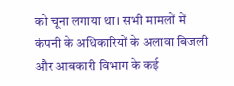को चूना लगाया था। सभी मामलों में कंपनी के अधिकारियों के अलावा बिजली और आबकारी विभाग के कई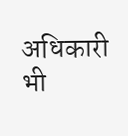अधिकारी भी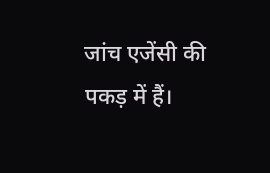जांच एजेंसी की पकड़ में हैं।